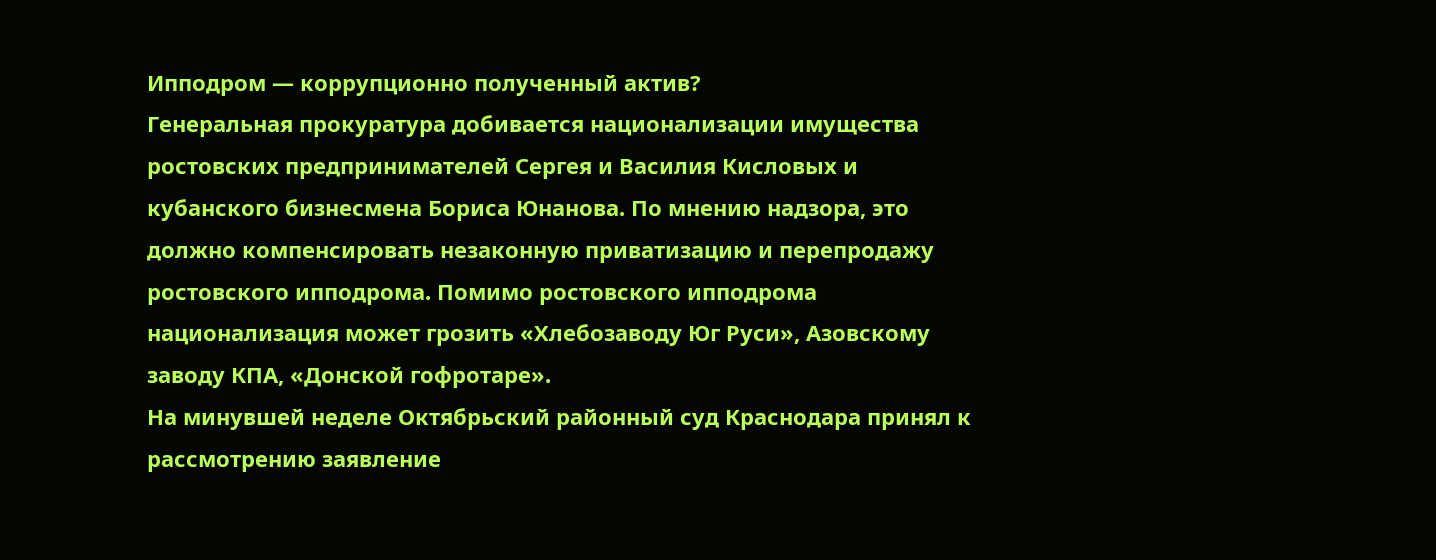Ипподром — коррупционно полученный актив?
Генеральная прокуратура добивается национализации имущества ростовских предпринимателей Сергея и Василия Кисловых и кубанского бизнесмена Бориса Юнанова. По мнению надзора, это должно компенсировать незаконную приватизацию и перепродажу ростовского ипподрома. Помимо ростовского ипподрома национализация может грозить «Хлебозаводу Юг Руси», Азовскому заводу КПА, «Донской гофротаре».
На минувшей неделе Октябрьский районный суд Краснодара принял к рассмотрению заявление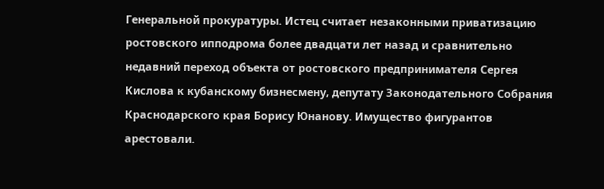Генеральной прокуратуры. Истец считает незаконными приватизацию ростовского ипподрома более двадцати лет назад и сравнительно недавний переход объекта от ростовского предпринимателя Сергея Кислова к кубанскому бизнесмену, депутату Законодательного Собрания Краснодарского края Борису Юнанову. Имущество фигурантов арестовали.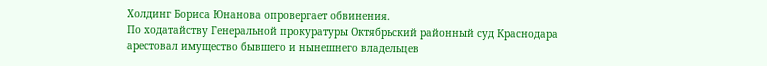Холдинг Бориса Юнанова опровергает обвинения.
По ходатайству Генеральной прокуратуры Октябрьский районный суд Краснодара арестовал имущество бывшего и нынешнего владельцев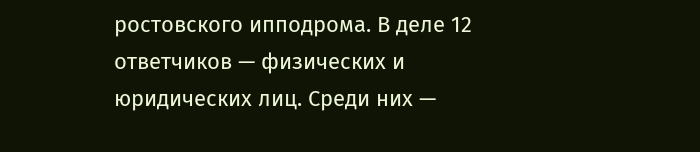ростовского ипподрома. В деле 12 ответчиков — физических и юридических лиц. Среди них —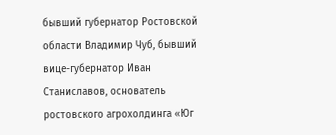бывший губернатор Ростовской области Владимир Чуб, бывший вице-губернатор Иван Станиславов, основатель ростовского агрохолдинга «Юг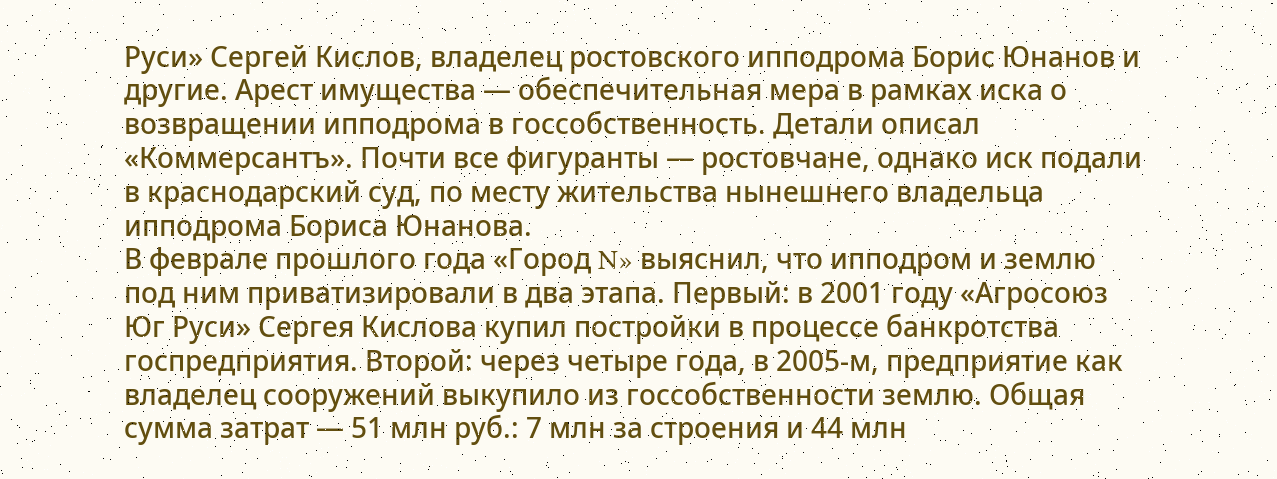Руси» Сергей Кислов, владелец ростовского ипподрома Борис Юнанов и другие. Арест имущества — обеспечительная мера в рамках иска о возвращении ипподрома в госсобственность. Детали описал «Коммерсантъ». Почти все фигуранты — ростовчане, однако иск подали в краснодарский суд, по месту жительства нынешнего владельца ипподрома Бориса Юнанова.
В феврале прошлого года «Город N» выяснил, что ипподром и землю под ним приватизировали в два этапа. Первый: в 2001 году «Агросоюз Юг Руси» Сергея Кислова купил постройки в процессе банкротства госпредприятия. Второй: через четыре года, в 2005-м, предприятие как владелец сооружений выкупило из госсобственности землю. Общая сумма затрат — 51 млн руб.: 7 млн за строения и 44 млн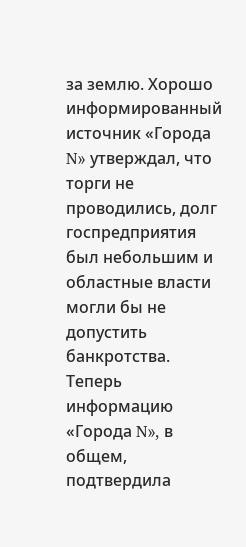за землю. Хорошо информированный источник «Города N» утверждал, что торги не проводились, долг госпредприятия был небольшим и областные власти могли бы не допустить банкротства. Теперь информацию «Города N», в общем, подтвердила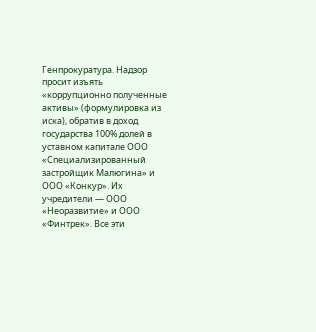Генпрокуратура. Надзор просит изъять «коррупционно полученные активы» (формулировка из иска), обратив в доход государства 100% долей в уставном капитале ООО «Специализированный застройщик Малюгина» и ООО «Конкур». Их учредители — ООО «Неоразвитие» и ООО «Финтрек». Все эти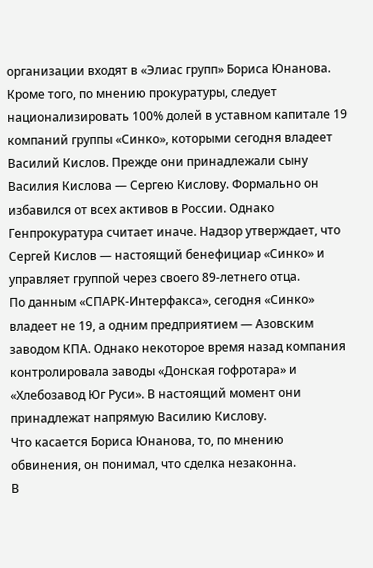организации входят в «Элиас групп» Бориса Юнанова.
Кроме того, по мнению прокуратуры, следует национализировать 100% долей в уставном капитале 19 компаний группы «Синко», которыми сегодня владеет Василий Кислов. Прежде они принадлежали сыну Василия Кислова — Сергею Кислову. Формально он избавился от всех активов в России. Однако Генпрокуратура считает иначе. Надзор утверждает, что Сергей Кислов — настоящий бенефициар «Синко» и управляет группой через своего 89-летнего отца.
По данным «СПАРК-Интерфакса», сегодня «Синко» владеет не 19, а одним предприятием — Азовским заводом КПА. Однако некоторое время назад компания контролировала заводы «Донская гофротара» и «Хлебозавод Юг Руси». В настоящий момент они принадлежат напрямую Василию Кислову.
Что касается Бориса Юнанова, то, по мнению обвинения, он понимал, что сделка незаконна.
В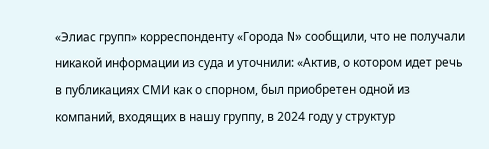«Элиас групп» корреспонденту «Города N» сообщили, что не получали никакой информации из суда и уточнили: «Актив, о котором идет речь в публикациях СМИ как о спорном, был приобретен одной из компаний, входящих в нашу группу, в 2024 году у структур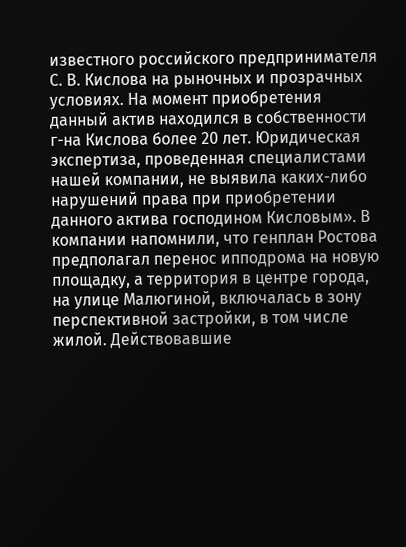известного российского предпринимателя С. В. Кислова на рыночных и прозрачных условиях. На момент приобретения данный актив находился в собственности г-на Кислова более 20 лет. Юридическая экспертиза, проведенная специалистами нашей компании, не выявила каких-либо нарушений права при приобретении данного актива господином Кисловым». В компании напомнили, что генплан Ростова предполагал перенос ипподрома на новую площадку, а территория в центре города, на улице Малюгиной, включалась в зону перспективной застройки, в том числе жилой. Действовавшие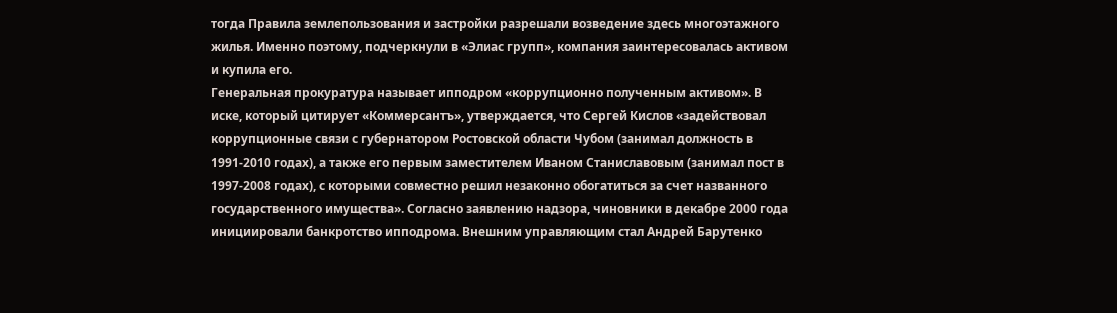тогда Правила землепользования и застройки разрешали возведение здесь многоэтажного жилья. Именно поэтому, подчеркнули в «Элиас групп», компания заинтересовалась активом и купила его.
Генеральная прокуратура называет ипподром «коррупционно полученным активом». В иске, который цитирует «Коммерсантъ», утверждается, что Сергей Кислов «задействовал коррупционные связи с губернатором Ростовской области Чубом (занимал должность в 1991-2010 годах), а также его первым заместителем Иваном Станиславовым (занимал пост в 1997-2008 годах), с которыми совместно решил незаконно обогатиться за счет названного государственного имущества». Согласно заявлению надзора, чиновники в декабре 2000 года инициировали банкротство ипподрома. Внешним управляющим стал Андрей Барутенко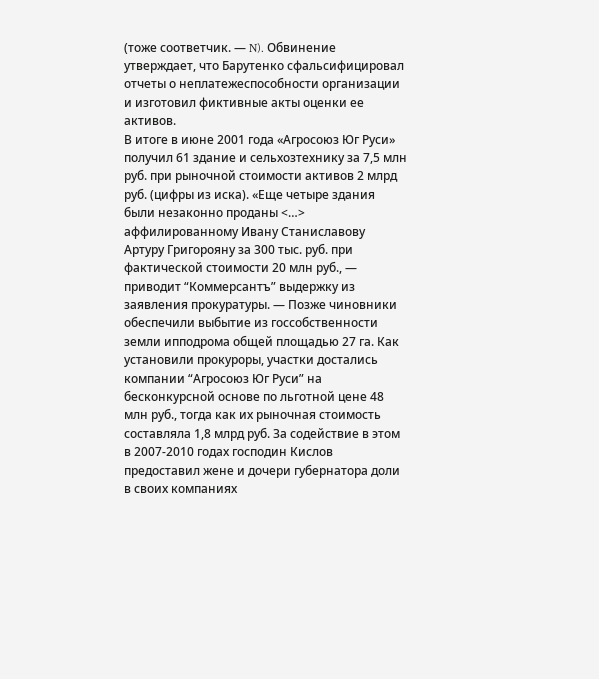(тоже соответчик. — N). Обвинение утверждает, что Барутенко сфальсифицировал отчеты о неплатежеспособности организации и изготовил фиктивные акты оценки ее активов.
В итоге в июне 2001 года «Агросоюз Юг Руси» получил 61 здание и сельхозтехнику за 7,5 млн руб. при рыночной стоимости активов 2 млрд руб. (цифры из иска). «Еще четыре здания были незаконно проданы <…> аффилированному Ивану Станиславову Артуру Григорояну за 300 тыс. руб. при фактической стоимости 20 млн руб., — приводит “Коммерсантъ” выдержку из заявления прокуратуры. — Позже чиновники обеспечили выбытие из госсобственности земли ипподрома общей площадью 27 га. Как установили прокуроры, участки достались компании “Агросоюз Юг Руси” на бесконкурсной основе по льготной цене 48 млн руб., тогда как их рыночная стоимость составляла 1,8 млрд руб. За содействие в этом в 2007-2010 годах господин Кислов предоставил жене и дочери губернатора доли в своих компаниях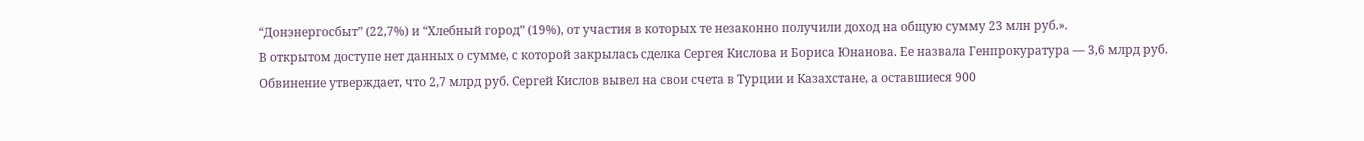“Донэнергосбыт” (22,7%) и “Хлебный город” (19%), от участия в которых те незаконно получили доход на общую сумму 23 млн руб.».
В открытом доступе нет данных о сумме, с которой закрылась сделка Сергея Кислова и Бориса Юнанова. Ее назвала Генпрокуратура — 3,6 млрд руб. Обвинение утверждает, что 2,7 млрд руб. Сергей Кислов вывел на свои счета в Турции и Казахстане, а оставшиеся 900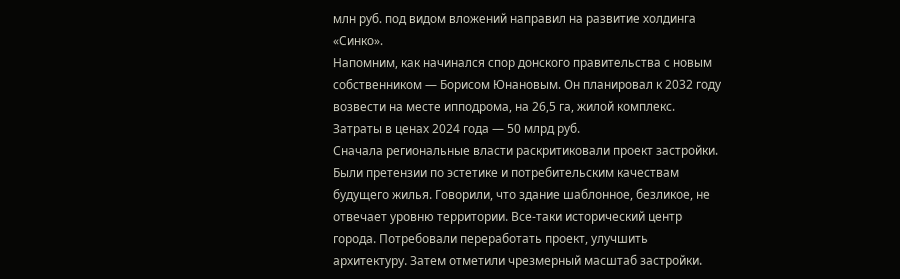млн руб. под видом вложений направил на развитие холдинга «Синко».
Напомним, как начинался спор донского правительства с новым собственником — Борисом Юнановым. Он планировал к 2032 году возвести на месте ипподрома, на 26,5 га, жилой комплекс. Затраты в ценах 2024 года — 50 млрд руб.
Сначала региональные власти раскритиковали проект застройки. Были претензии по эстетике и потребительским качествам будущего жилья. Говорили, что здание шаблонное, безликое, не отвечает уровню территории. Все-таки исторический центр города. Потребовали переработать проект, улучшить архитектуру. Затем отметили чрезмерный масштаб застройки.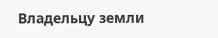Владельцу земли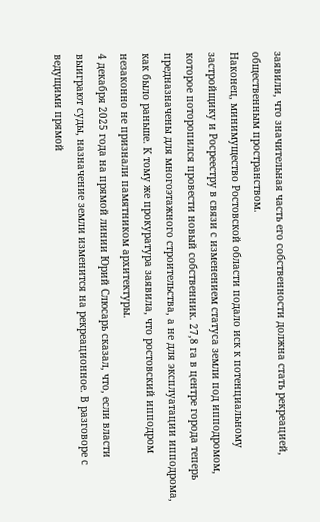заявили, что значительная часть его собственности должна стать рекреацией, общественным пространством.
Наконец, минимущество Ростовской области подало иск к потенциальному застройщику и Росреестру в связи с изменением статуса земли под ипподромом, которое поторопился провести новый собственник. 27,8 га в центре города теперь предназначены для многоэтажного строительства, а не для эксплуатации ипподрома, как было раньше. К тому же прокуратура заявила, что ростовский ипподром незаконно не признали памятником архитектуры.
4 декабря 2025 года на прямой линии Юрий Слюсарь сказал, что, если власти выиграют суды, назначение земли изменится на рекреационное. В разговоре с ведущими прямой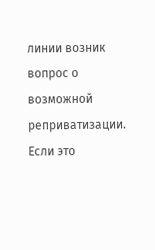линии возник вопрос о возможной реприватизации. Если это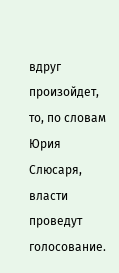вдруг произойдет, то, по словам Юрия Слюсаря, власти проведут голосование.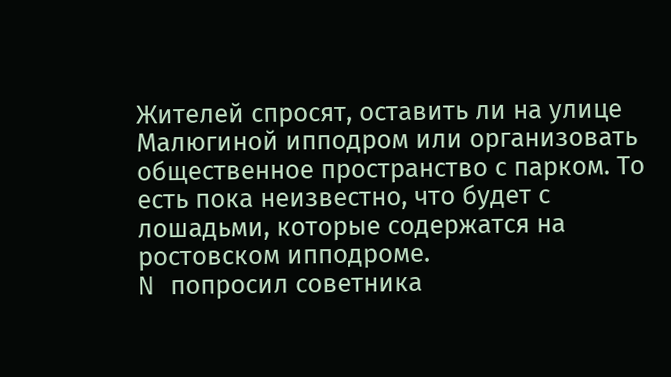Жителей спросят, оставить ли на улице Малюгиной ипподром или организовать общественное пространство с парком. То есть пока неизвестно, что будет с лошадьми, которые содержатся на ростовском ипподроме.
N попросил советника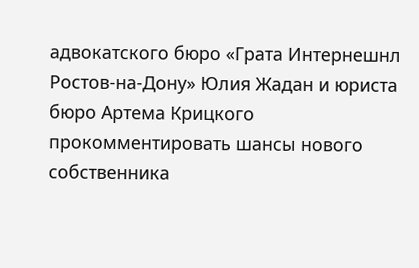адвокатского бюро «Грата Интернешнл Ростов-на-Дону» Юлия Жадан и юриста бюро Артема Крицкого прокомментировать шансы нового собственника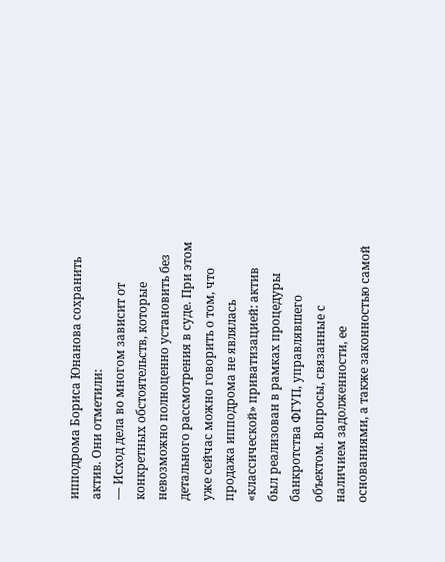ипподрома Бориса Юнанова сохранить актив. Они отметили:
— Исход дела во многом зависит от конкретных обстоятельств, которые невозможно полноценно установить без детального рассмотрения в суде. При этом уже сейчас можно говорить о том, что продажа ипподрома не являлась «классической» приватизацией: актив был реализован в рамках процедуры банкротства ФГУП, управлявшего объектом. Вопросы, связанные с наличием задолженности, ее основаниями, а также законностью самой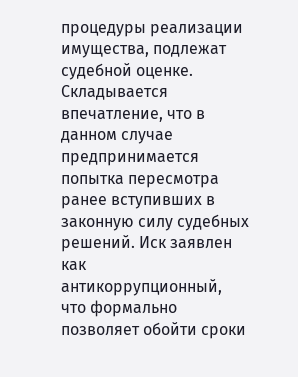процедуры реализации имущества, подлежат судебной оценке. Складывается впечатление, что в данном случае предпринимается попытка пересмотра ранее вступивших в законную силу судебных решений. Иск заявлен как антикоррупционный, что формально позволяет обойти сроки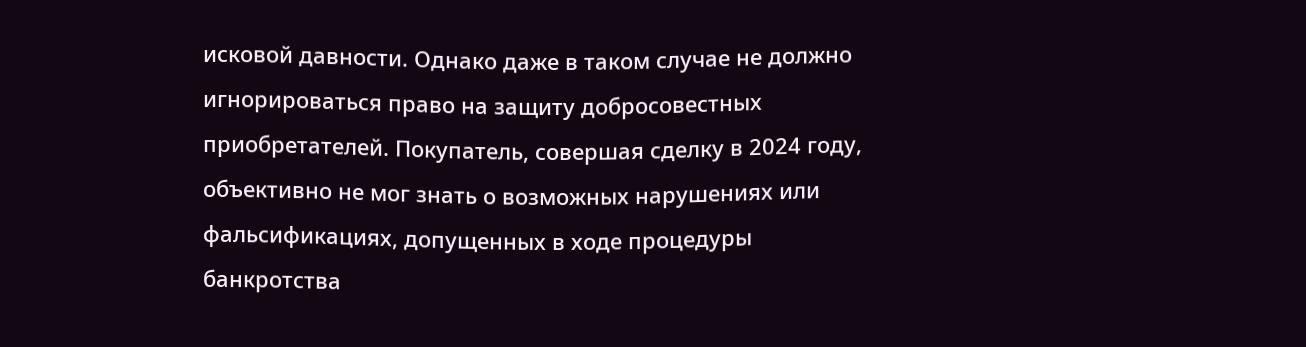исковой давности. Однако даже в таком случае не должно игнорироваться право на защиту добросовестных приобретателей. Покупатель, совершая сделку в 2024 году, объективно не мог знать о возможных нарушениях или фальсификациях, допущенных в ходе процедуры банкротства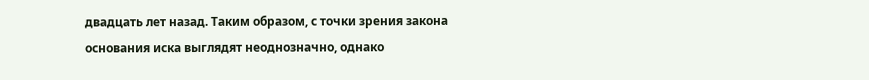двадцать лет назад. Таким образом, с точки зрения закона основания иска выглядят неоднозначно, однако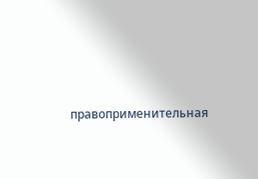правоприменительная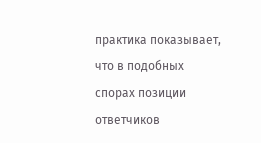практика показывает, что в подобных спорах позиции ответчиков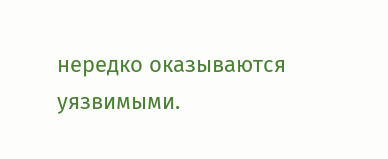нередко оказываются уязвимыми.